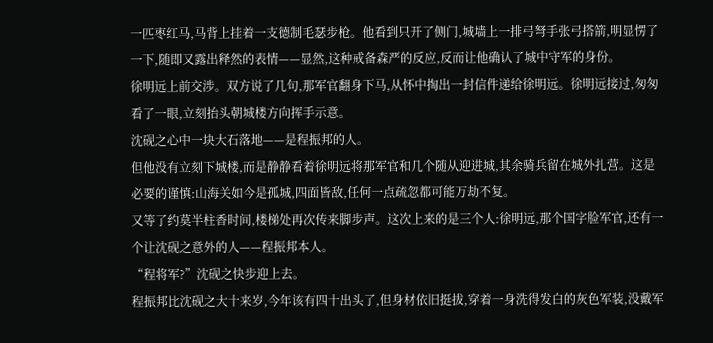一匹枣红马,马背上挂着一支德制毛瑟步枪。他看到只开了侧门,城墙上一排弓弩手张弓搭箭,明显愣了一下,随即又露出释然的表情——显然,这种戒备森严的反应,反而让他确认了城中守军的身份。
徐明远上前交涉。双方说了几句,那军官翻身下马,从怀中掏出一封信件递给徐明远。徐明远接过,匆匆看了一眼,立刻抬头朝城楼方向挥手示意。
沈砚之心中一块大石落地——是程振邦的人。
但他没有立刻下城楼,而是静静看着徐明远将那军官和几个随从迎进城,其余骑兵留在城外扎营。这是必要的谨慎:山海关如今是孤城,四面皆敌,任何一点疏忽都可能万劫不复。
又等了约莫半柱香时间,楼梯处再次传来脚步声。这次上来的是三个人:徐明远,那个国字脸军官,还有一个让沈砚之意外的人——程振邦本人。
“程将军?”沈砚之快步迎上去。
程振邦比沈砚之大十来岁,今年该有四十出头了,但身材依旧挺拔,穿着一身洗得发白的灰色军装,没戴军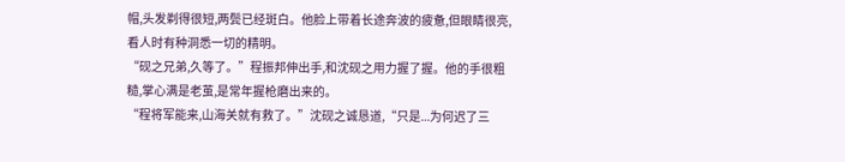帽,头发剃得很短,两鬓已经斑白。他脸上带着长途奔波的疲惫,但眼睛很亮,看人时有种洞悉一切的精明。
“砚之兄弟,久等了。”程振邦伸出手,和沈砚之用力握了握。他的手很粗糙,掌心满是老茧,是常年握枪磨出来的。
“程将军能来,山海关就有救了。”沈砚之诚恳道,“只是...为何迟了三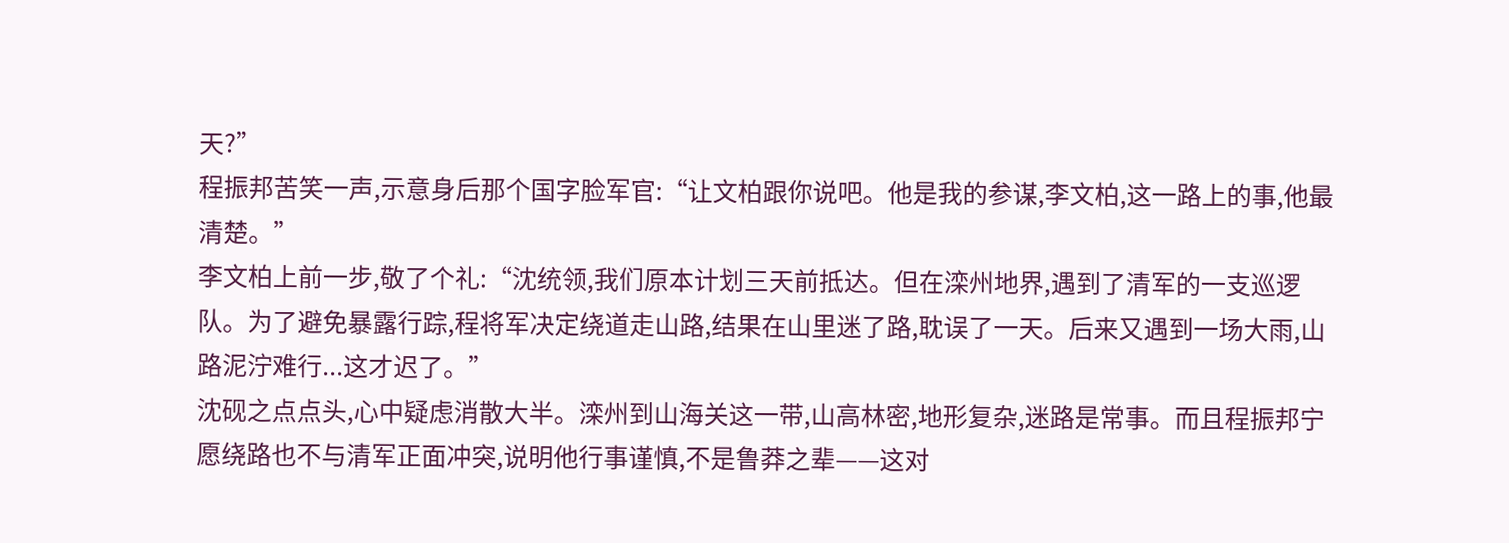天?”
程振邦苦笑一声,示意身后那个国字脸军官:“让文柏跟你说吧。他是我的参谋,李文柏,这一路上的事,他最清楚。”
李文柏上前一步,敬了个礼:“沈统领,我们原本计划三天前抵达。但在滦州地界,遇到了清军的一支巡逻队。为了避免暴露行踪,程将军决定绕道走山路,结果在山里迷了路,耽误了一天。后来又遇到一场大雨,山路泥泞难行...这才迟了。”
沈砚之点点头,心中疑虑消散大半。滦州到山海关这一带,山高林密,地形复杂,迷路是常事。而且程振邦宁愿绕路也不与清军正面冲突,说明他行事谨慎,不是鲁莽之辈——这对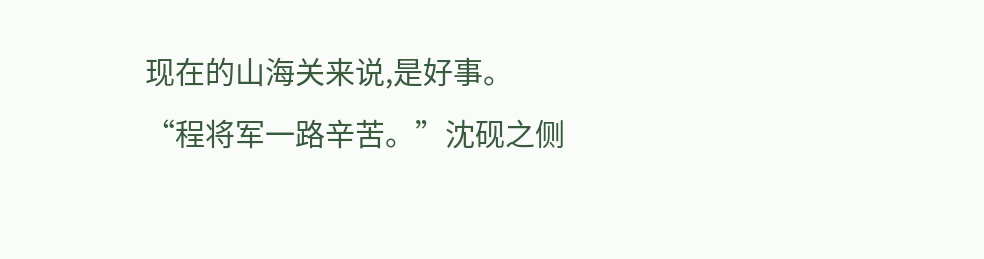现在的山海关来说,是好事。
“程将军一路辛苦。”沈砚之侧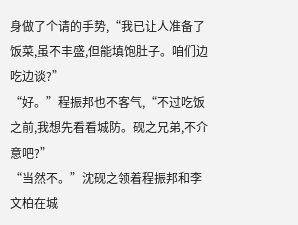身做了个请的手势,“我已让人准备了饭菜,虽不丰盛,但能填饱肚子。咱们边吃边谈?”
“好。”程振邦也不客气,“不过吃饭之前,我想先看看城防。砚之兄弟,不介意吧?”
“当然不。”沈砚之领着程振邦和李文柏在城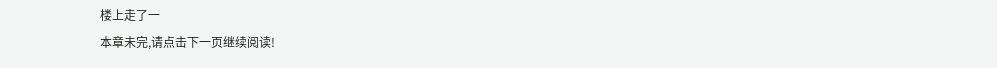楼上走了一
本章未完,请点击下一页继续阅读!